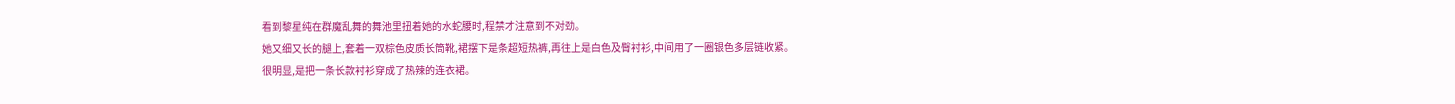看到黎星纯在群魔乱舞的舞池里扭着她的水蛇腰时,程禁才注意到不对劲。
她又细又长的腿上,套着一双棕色皮质长筒靴,裙摆下是条超短热裤,再往上是白色及臀衬衫,中间用了一圈银色多层链收紧。
很明显,是把一条长款衬衫穿成了热辣的连衣裙。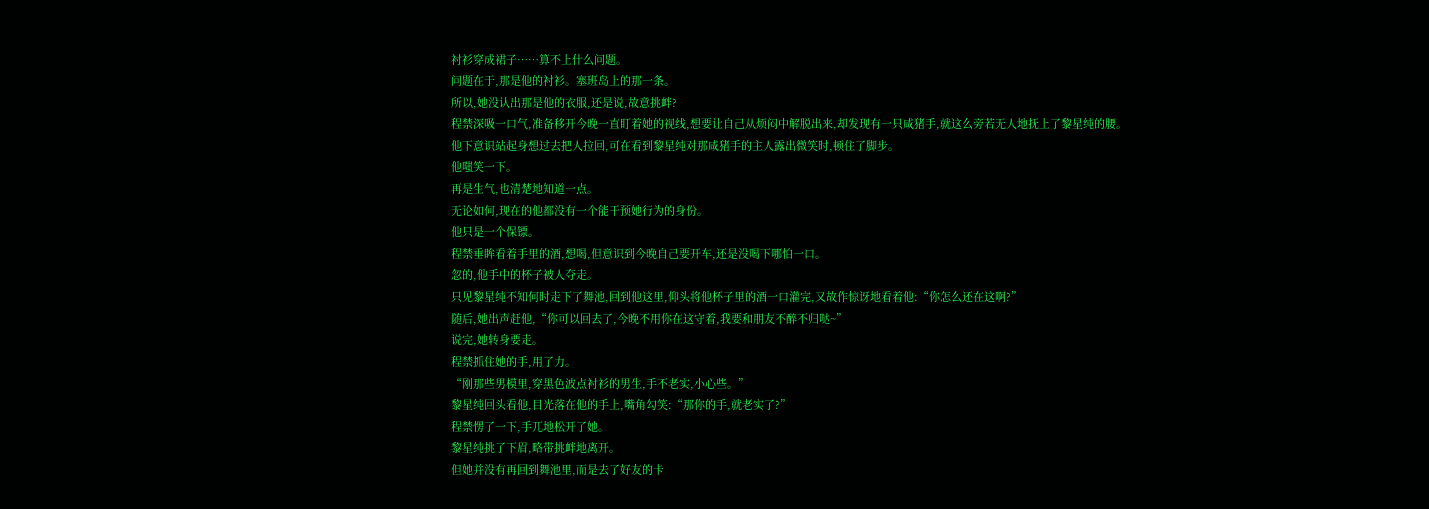衬衫穿成裙子……算不上什么问题。
问题在于,那是他的衬衫。塞班岛上的那一条。
所以,她没认出那是他的衣服,还是说,故意挑衅?
程禁深吸一口气,准备移开今晚一直盯着她的视线,想要让自己从烦闷中解脱出来,却发现有一只咸猪手,就这么旁若无人地抚上了黎星纯的腰。
他下意识站起身想过去把人拉回,可在看到黎星纯对那咸猪手的主人露出微笑时,顿住了脚步。
他嗤笑一下。
再是生气,也清楚地知道一点。
无论如何,现在的他都没有一个能干预她行为的身份。
他只是一个保镖。
程禁垂眸看着手里的酒,想喝,但意识到今晚自己要开车,还是没喝下哪怕一口。
忽的,他手中的杯子被人夺走。
只见黎星纯不知何时走下了舞池,回到他这里,仰头将他杯子里的酒一口灌完,又故作惊讶地看着他:“你怎么还在这啊?”
随后,她出声赶他,“你可以回去了,今晚不用你在这守着,我要和朋友不醉不归哒~”
说完,她转身要走。
程禁抓住她的手,用了力。
“刚那些男模里,穿黑色波点衬衫的男生,手不老实,小心些。”
黎星纯回头看他,目光落在他的手上,嘴角勾笑:“那你的手,就老实了?”
程禁愣了一下,手兀地松开了她。
黎星纯挑了下眉,略带挑衅地离开。
但她并没有再回到舞池里,而是去了好友的卡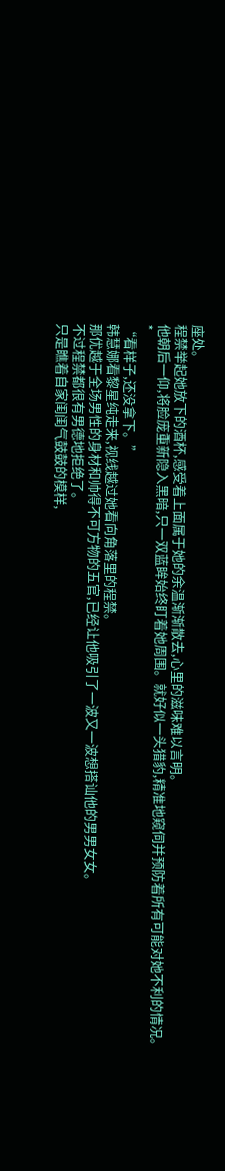座处。
程禁举起她放下的酒杯,感受着上面属于她的余温渐渐散去,心里的滋味难以言明。
他朝后一仰,将脸庞重新隐入黑暗,只一双蓝眸始终盯着她周围。就好似一头猎豹,精准地窥伺并预防着所有可能对她不利的情况。
*
“看样子,还没拿下。”
韩慧娜看黎星纯走来,视线越过她看向角落里的程禁。
那优越于全场男性的身材和帅得不可方物的五官,已经让他吸引了一波又一波想搭讪他的男男女女。
不过程禁都很有男德地拒绝了。
只是瞧着自家闺闺气鼓鼓的模样,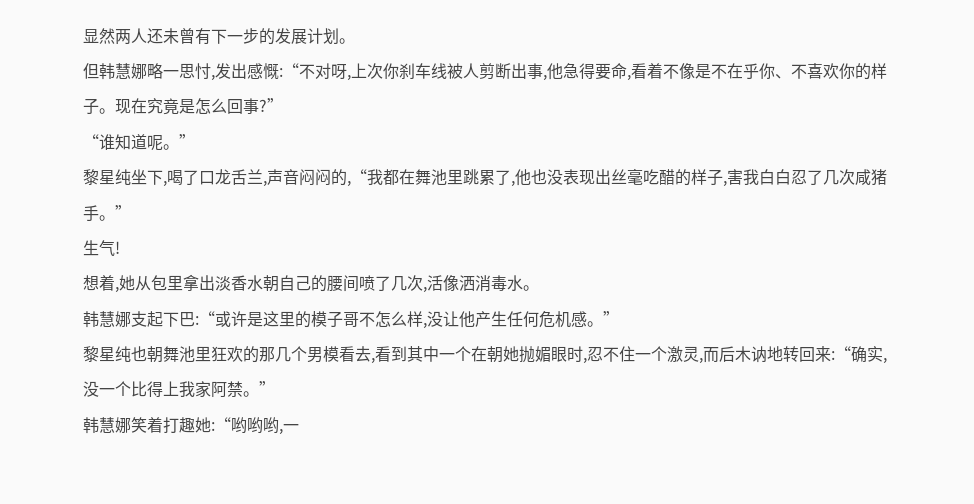显然两人还未曾有下一步的发展计划。
但韩慧娜略一思忖,发出感慨:“不对呀,上次你刹车线被人剪断出事,他急得要命,看着不像是不在乎你、不喜欢你的样子。现在究竟是怎么回事?”
“谁知道呢。”
黎星纯坐下,喝了口龙舌兰,声音闷闷的,“我都在舞池里跳累了,他也没表现出丝毫吃醋的样子,害我白白忍了几次咸猪手。”
生气!
想着,她从包里拿出淡香水朝自己的腰间喷了几次,活像洒消毒水。
韩慧娜支起下巴:“或许是这里的模子哥不怎么样,没让他产生任何危机感。”
黎星纯也朝舞池里狂欢的那几个男模看去,看到其中一个在朝她抛媚眼时,忍不住一个激灵,而后木讷地转回来:“确实,没一个比得上我家阿禁。”
韩慧娜笑着打趣她:“哟哟哟,一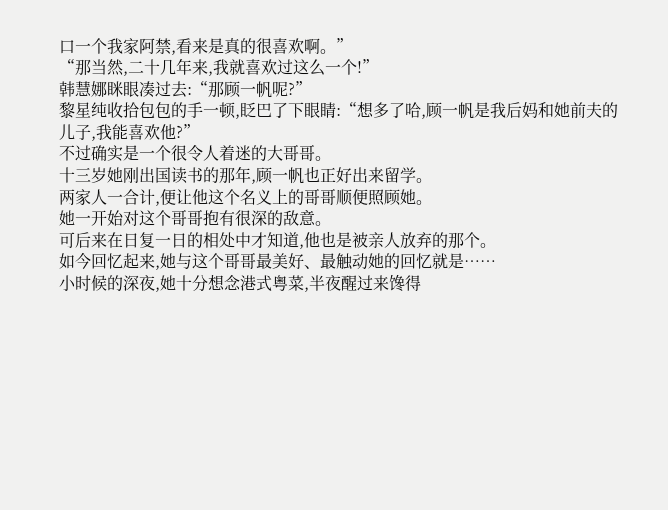口一个我家阿禁,看来是真的很喜欢啊。”
“那当然,二十几年来,我就喜欢过这么一个!”
韩慧娜眯眼凑过去:“那顾一帆呢?”
黎星纯收拾包包的手一顿,眨巴了下眼睛:“想多了哈,顾一帆是我后妈和她前夫的儿子,我能喜欢他?”
不过确实是一个很令人着迷的大哥哥。
十三岁她刚出国读书的那年,顾一帆也正好出来留学。
两家人一合计,便让他这个名义上的哥哥顺便照顾她。
她一开始对这个哥哥抱有很深的敌意。
可后来在日复一日的相处中才知道,他也是被亲人放弃的那个。
如今回忆起来,她与这个哥哥最美好、最触动她的回忆就是……
小时候的深夜,她十分想念港式粤菜,半夜醒过来馋得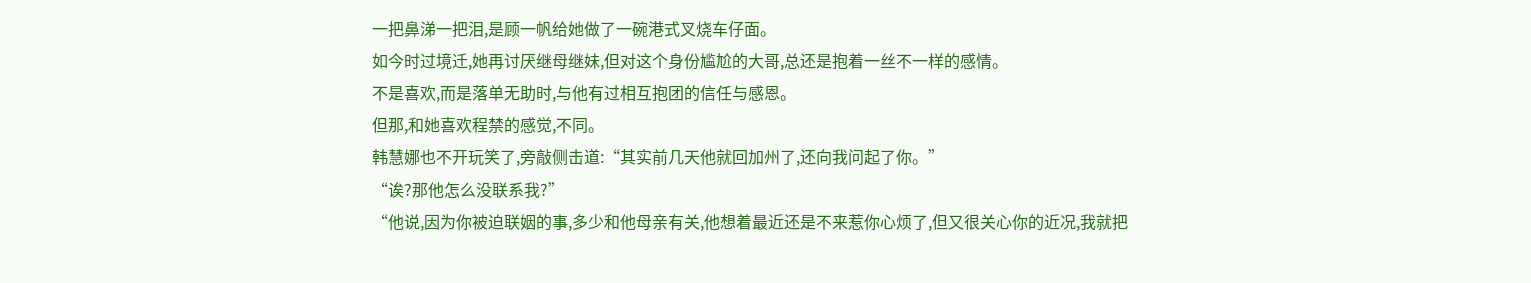一把鼻涕一把泪,是顾一帆给她做了一碗港式叉烧车仔面。
如今时过境迁,她再讨厌继母继妹,但对这个身份尴尬的大哥,总还是抱着一丝不一样的感情。
不是喜欢,而是落单无助时,与他有过相互抱团的信任与感恩。
但那,和她喜欢程禁的感觉,不同。
韩慧娜也不开玩笑了,旁敲侧击道:“其实前几天他就回加州了,还向我问起了你。”
“诶?那他怎么没联系我?”
“他说,因为你被迫联姻的事,多少和他母亲有关,他想着最近还是不来惹你心烦了,但又很关心你的近况,我就把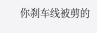你刹车线被剪的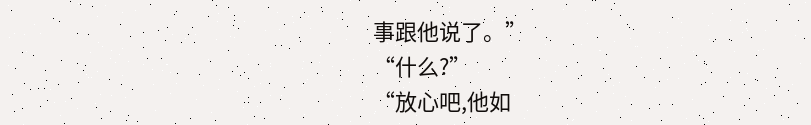事跟他说了。”
“什么?”
“放心吧,他如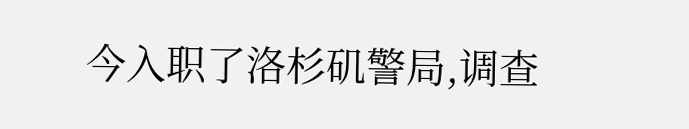今入职了洛杉矶警局,调查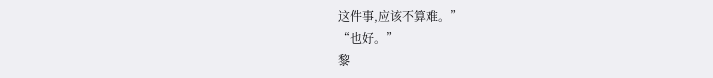这件事,应该不算难。”
“也好。”
黎